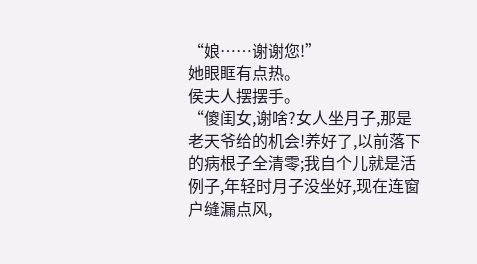“娘……谢谢您!”
她眼眶有点热。
侯夫人摆摆手。
“傻闺女,谢啥?女人坐月子,那是老天爷给的机会!养好了,以前落下的病根子全清零;我自个儿就是活例子,年轻时月子没坐好,现在连窗户缝漏点风,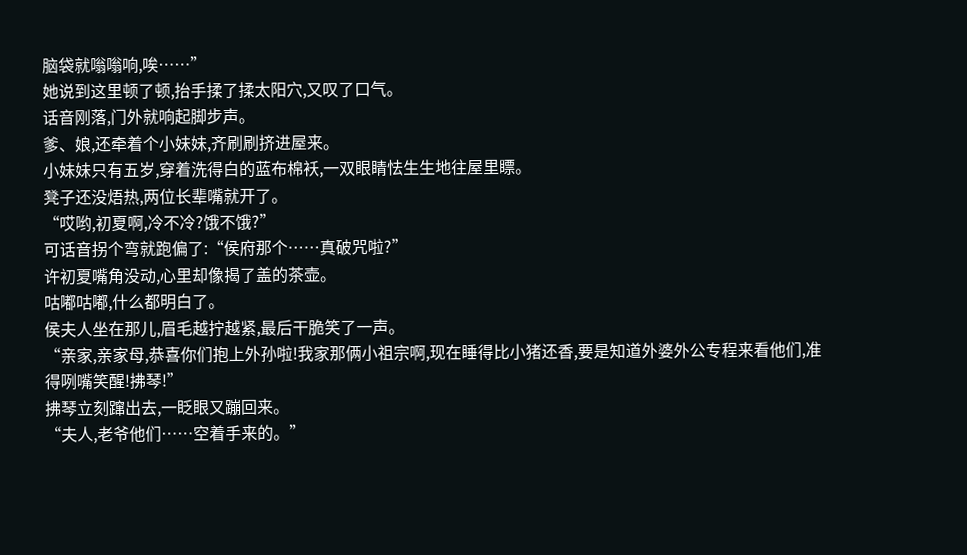脑袋就嗡嗡响,唉……”
她说到这里顿了顿,抬手揉了揉太阳穴,又叹了口气。
话音刚落,门外就响起脚步声。
爹、娘,还牵着个小妹妹,齐刷刷挤进屋来。
小妹妹只有五岁,穿着洗得白的蓝布棉袄,一双眼睛怯生生地往屋里瞟。
凳子还没焐热,两位长辈嘴就开了。
“哎哟,初夏啊,冷不冷?饿不饿?”
可话音拐个弯就跑偏了:“侯府那个……真破咒啦?”
许初夏嘴角没动,心里却像揭了盖的茶壶。
咕嘟咕嘟,什么都明白了。
侯夫人坐在那儿,眉毛越拧越紧,最后干脆笑了一声。
“亲家,亲家母,恭喜你们抱上外孙啦!我家那俩小祖宗啊,现在睡得比小猪还香,要是知道外婆外公专程来看他们,准得咧嘴笑醒!拂琴!”
拂琴立刻蹿出去,一眨眼又蹦回来。
“夫人,老爷他们……空着手来的。”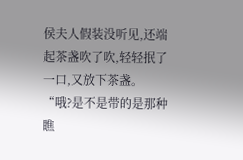侯夫人假装没听见,还端起茶盏吹了吹,轻轻抿了一口,又放下茶盏。
“哦?是不是带的是那种瞧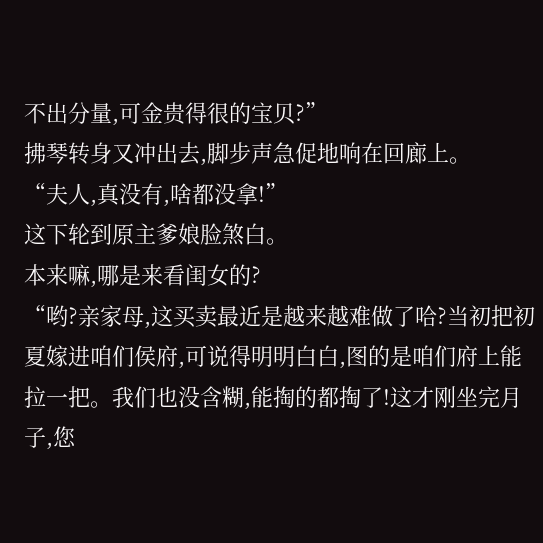不出分量,可金贵得很的宝贝?”
拂琴转身又冲出去,脚步声急促地响在回廊上。
“夫人,真没有,啥都没拿!”
这下轮到原主爹娘脸煞白。
本来嘛,哪是来看闺女的?
“哟?亲家母,这买卖最近是越来越难做了哈?当初把初夏嫁进咱们侯府,可说得明明白白,图的是咱们府上能拉一把。我们也没含糊,能掏的都掏了!这才刚坐完月子,您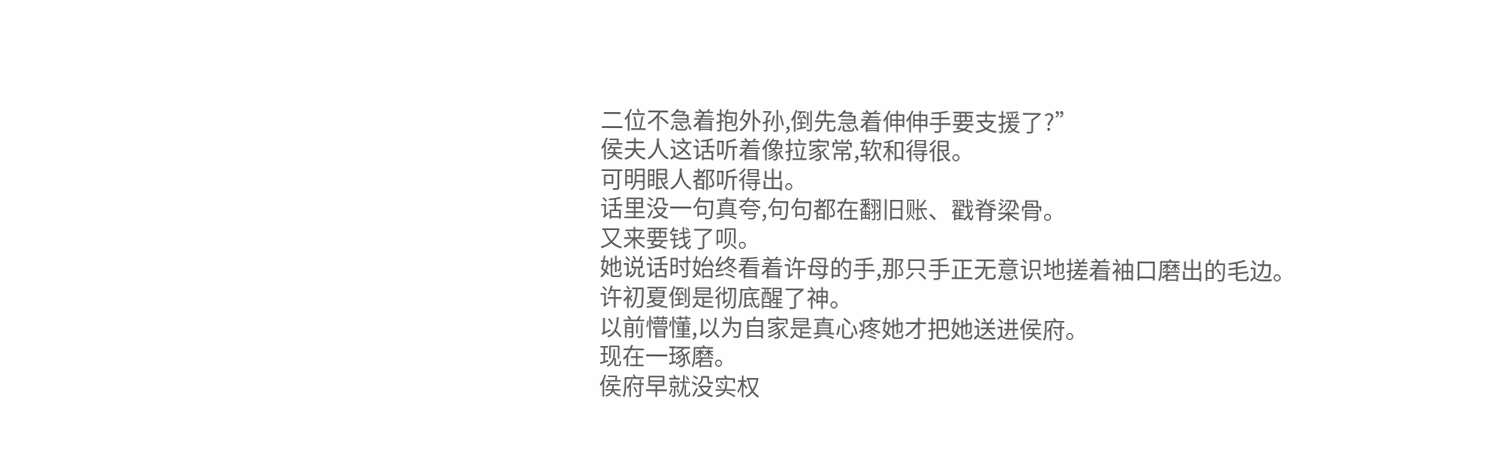二位不急着抱外孙,倒先急着伸伸手要支援了?”
侯夫人这话听着像拉家常,软和得很。
可明眼人都听得出。
话里没一句真夸,句句都在翻旧账、戳脊梁骨。
又来要钱了呗。
她说话时始终看着许母的手,那只手正无意识地搓着袖口磨出的毛边。
许初夏倒是彻底醒了神。
以前懵懂,以为自家是真心疼她才把她送进侯府。
现在一琢磨。
侯府早就没实权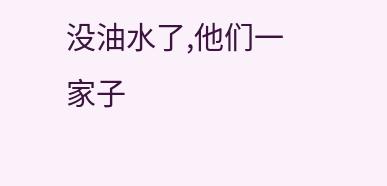没油水了,他们一家子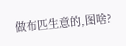做布匹生意的,图啥?